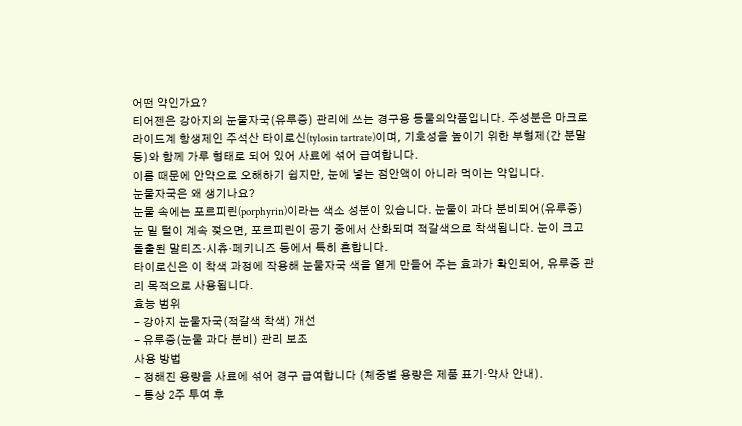어떤 약인가요?
티어젠은 강아지의 눈물자국(유루증) 관리에 쓰는 경구용 동물의약품입니다. 주성분은 마크로라이드계 항생제인 주석산 타이로신(tylosin tartrate)이며, 기호성을 높이기 위한 부형제(간 분말 등)와 함께 가루 형태로 되어 있어 사료에 섞어 급여합니다.
이름 때문에 안약으로 오해하기 쉽지만, 눈에 넣는 점안액이 아니라 먹이는 약입니다.
눈물자국은 왜 생기나요?
눈물 속에는 포르피린(porphyrin)이라는 색소 성분이 있습니다. 눈물이 과다 분비되어(유루증) 눈 밑 털이 계속 젖으면, 포르피린이 공기 중에서 산화되며 적갈색으로 착색됩니다. 눈이 크고 돌출된 말티즈·시츄·페키니즈 등에서 특히 흔합니다.
타이로신은 이 착색 과정에 작용해 눈물자국 색을 옅게 만들어 주는 효과가 확인되어, 유루증 관리 목적으로 사용됩니다.
효능 범위
- 강아지 눈물자국(적갈색 착색) 개선
- 유루증(눈물 과다 분비) 관리 보조
사용 방법
- 정해진 용량을 사료에 섞어 경구 급여합니다 (체중별 용량은 제품 표기·약사 안내).
- 통상 2주 투여 후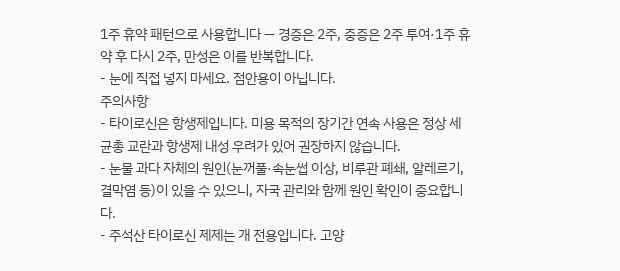1주 휴약 패턴으로 사용합니다 — 경증은 2주, 중증은 2주 투여·1주 휴약 후 다시 2주, 만성은 이를 반복합니다.
- 눈에 직접 넣지 마세요. 점안용이 아닙니다.
주의사항
- 타이로신은 항생제입니다. 미용 목적의 장기간 연속 사용은 정상 세균총 교란과 항생제 내성 우려가 있어 권장하지 않습니다.
- 눈물 과다 자체의 원인(눈꺼풀·속눈썹 이상, 비루관 폐쇄, 알레르기, 결막염 등)이 있을 수 있으니, 자국 관리와 함께 원인 확인이 중요합니다.
- 주석산 타이로신 제제는 개 전용입니다. 고양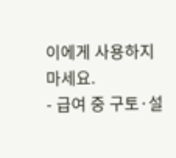이에게 사용하지 마세요.
- 급여 중 구토·설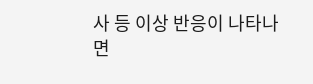사 등 이상 반응이 나타나면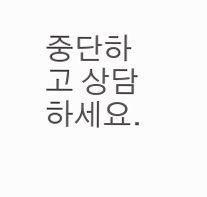중단하고 상담하세요.